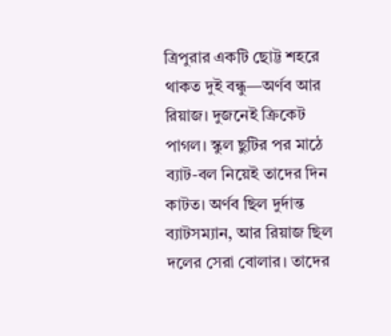ত্রিপুরার একটি ছোট্ট শহরে থাকত দুই বন্ধু—অর্ণব আর রিয়াজ। দুজনেই ক্রিকেট পাগল। স্কুল ছুটির পর মাঠে ব্যাট-বল নিয়েই তাদের দিন কাটত। অর্ণব ছিল দুর্দান্ত ব্যাটসম্যান, আর রিয়াজ ছিল দলের সেরা বোলার। তাদের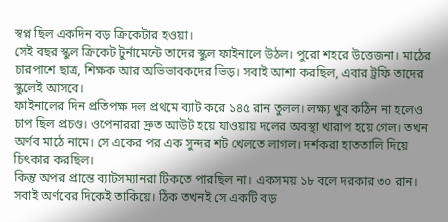স্বপ্ন ছিল একদিন বড় ক্রিকেটার হওয়া।
সেই বছর স্কুল ক্রিকেট টুর্নামেন্টে তাদের স্কুল ফাইনালে উঠল। পুরো শহরে উত্তেজনা। মাঠের চারপাশে ছাত্র, শিক্ষক আর অভিভাবকদের ভিড়। সবাই আশা করছিল, এবার ট্রফি তাদের স্কুলেই আসবে।
ফাইনালের দিন প্রতিপক্ষ দল প্রথমে ব্যাট করে ১৪৫ রান তুলল। লক্ষ্য খুব কঠিন না হলেও চাপ ছিল প্রচণ্ড। ওপেনাররা দ্রুত আউট হয়ে যাওয়ায় দলের অবস্থা খারাপ হয়ে গেল। তখন অর্ণব মাঠে নামে। সে একের পর এক সুন্দর শট খেলতে লাগল। দর্শকরা হাততালি দিয়ে চিৎকার করছিল।
কিন্তু অপর প্রান্তে ব্যাটসম্যানরা টিকতে পারছিল না। একসময় ১৮ বলে দরকার ৩০ রান। সবাই অর্ণবের দিকেই তাকিয়ে। ঠিক তখনই সে একটি বড়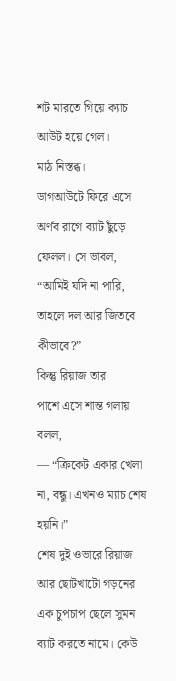শট মারতে গিয়ে ক্যাচ আউট হয়ে গেল।
মাঠ নিস্তব্ধ।
ডাগআউটে ফিরে এসে অর্ণব রাগে ব্যাট ছুঁড়ে ফেলল। সে ভাবল, “আমিই যদি না পারি, তাহলে দল আর জিতবে কীভাবে?”
কিন্তু রিয়াজ তার
পাশে এসে শান্ত গলায় বলল,
— “ক্রিকেট একার খেলা না, বন্ধু। এখনও ম্যাচ শেষ হয়নি।”
শেষ দুই ওভারে রিয়াজ আর ছোটখাটো গড়নের এক চুপচাপ ছেলে সুমন ব্যাট করতে নামে। কেউ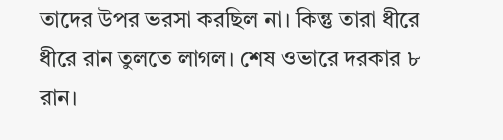তাদের উপর ভরসা করছিল না। কিন্তু তারা ধীরে ধীরে রান তুলতে লাগল। শেষ ওভারে দরকার ৮ রান।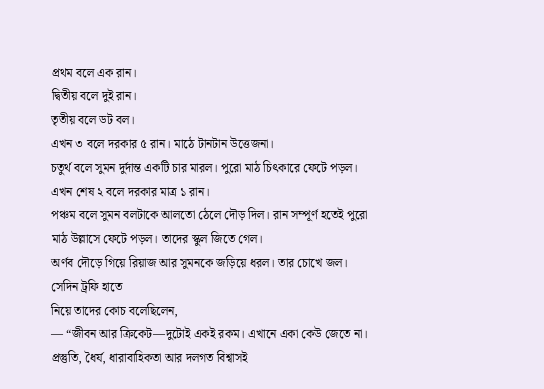প্রথম বলে এক রান।
দ্বিতীয় বলে দুই রান।
তৃতীয় বলে ডট বল।
এখন ৩ বলে দরকার ৫ রান। মাঠে টানটান উত্তেজনা।
চতুর্থ বলে সুমন দুর্দান্ত একটি চার মারল। পুরো মাঠ চিৎকারে ফেটে পড়ল।
এখন শেষ ২ বলে দরকার মাত্র ১ রান।
পঞ্চম বলে সুমন বলটাকে আলতো ঠেলে দৌড় দিল। রান সম্পূর্ণ হতেই পুরো মাঠ উল্লাসে ফেটে পড়ল। তাদের স্কুল জিতে গেল।
অর্ণব দৌড়ে গিয়ে রিয়াজ আর সুমনকে জড়িয়ে ধরল। তার চোখে জল।
সেদিন ট্রফি হাতে
নিয়ে তাদের কোচ বলেছিলেন,
— “জীবন আর ক্রিকেট—দুটোই একই রকম। এখানে একা কেউ জেতে না। প্রস্তুতি, ধৈর্য, ধারাবাহিকতা আর দলগত বিশ্বাসই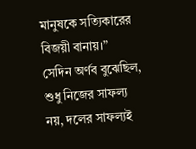মানুষকে সত্যিকারের বিজয়ী বানায়।”
সেদিন অর্ণব বুঝেছিল, শুধু নিজের সাফল্য নয়, দলের সাফল্যই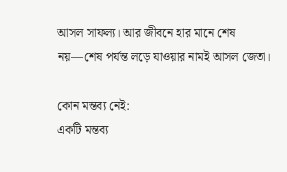আসল সাফল্য। আর জীবনে হার মানে শেষ নয়—শেষ পর্যন্ত লড়ে যাওয়ার নামই আসল জেতা।

কোন মন্তব্য নেই:
একটি মন্তব্য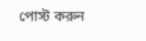পোস্ট করুন